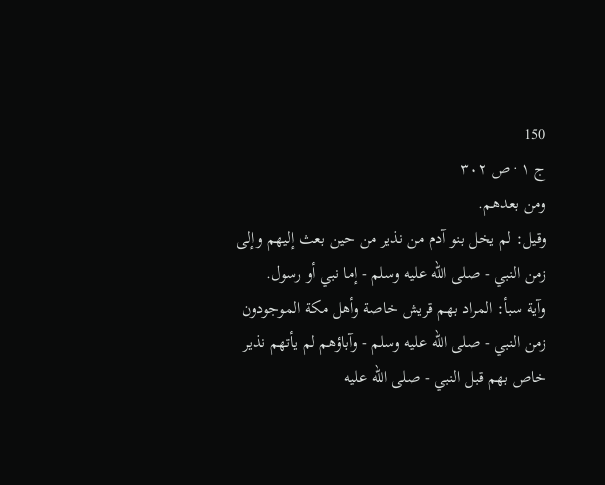150
ج ١ · ص ٣٠٢
ومن بعدهم.
وقيل: لم يخل بنو آدم من نذير من حين بعث إليهم وإلى
زمن النبي - صلى الله عليه وسلم - إما نبي أو رسول.
وآية سبأ: المراد بهم قريش خاصة وأهل مكة الموجودون زمن النبي - صلى الله عليه وسلم - وآباؤهم لم يأتهم نذير خاص بهم قبل النبي - صلى الله عليه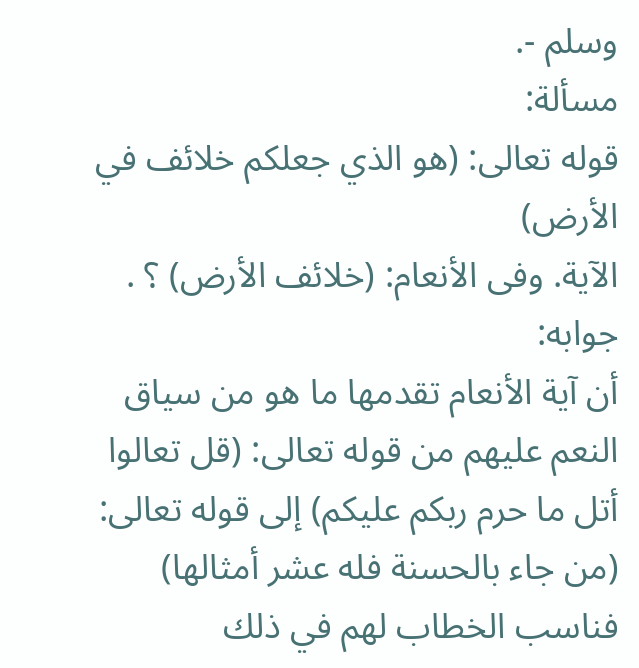وسلم -.
مسألة:
قوله تعالى: (هو الذي جعلكم خلائف في الأرض)
الآية. وفى الأنعام: (خلائف الأرض) ؟ .
جوابه:
أن آية الأنعام تقدمها ما هو من سياق النعم عليهم من قوله تعالى: (قل تعالوا أتل ما حرم ربكم عليكم) إلى قوله تعالى: (من جاء بالحسنة فله عشر أمثالها) فناسب الخطاب لهم في ذلك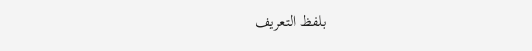بلفظ التعريف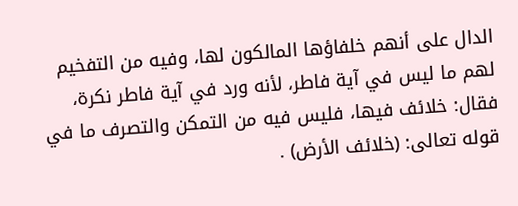الدال على أنهم خلفاؤها المالكون لها، وفيه من التفخيم لهم ما ليس في آية فاطر، لأنه ورد في آية فاطر نكرة، فقال: خلائف فيها، فليس فيه من التمكن والتصرف ما في قوله تعالى: (خلائف الأرض) .